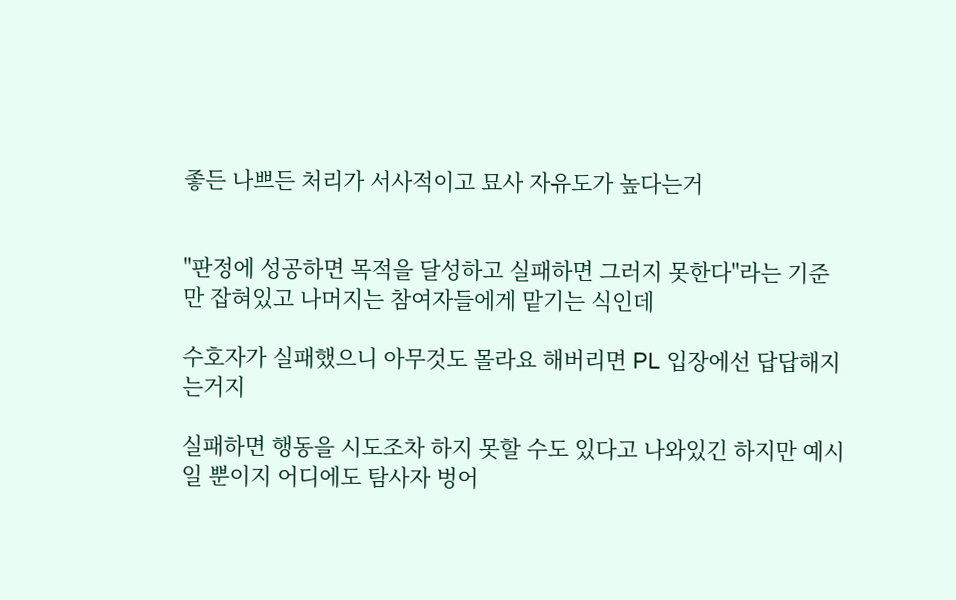좋든 나쁘든 처리가 서사적이고 묘사 자유도가 높다는거


"판정에 성공하면 목적을 달성하고 실패하면 그러지 못한다"라는 기준만 잡혀있고 나머지는 참여자들에게 맡기는 식인데

수호자가 실패했으니 아무것도 몰라요 해버리면 PL 입장에선 답답해지는거지

실패하면 행동을 시도조차 하지 못할 수도 있다고 나와있긴 하지만 예시일 뿐이지 어디에도 탐사자 벙어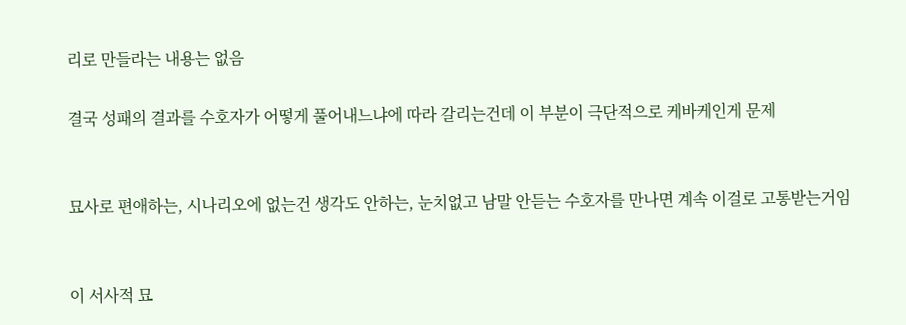리로 만들라는 내용는 없음

결국 성패의 결과를 수호자가 어떻게 풀어내느냐에 따라 갈리는건데 이 부분이 극단적으로 케바케인게 문제


묘사로 편애하는, 시나리오에 없는건 생각도 안하는, 눈치없고 남말 안듣는 수호자를 만나면 계속 이걸로 고통받는거임


이 서사적 묘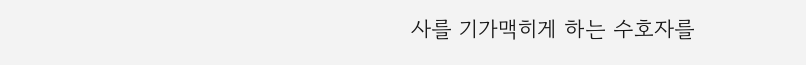사를 기가맥히게 하는 수호자를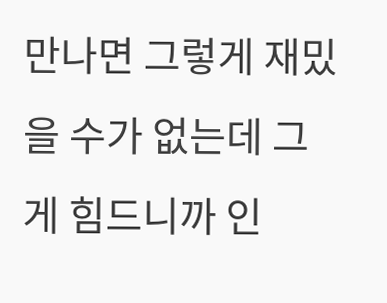만나면 그렇게 재밌을 수가 없는데 그게 힘드니까 인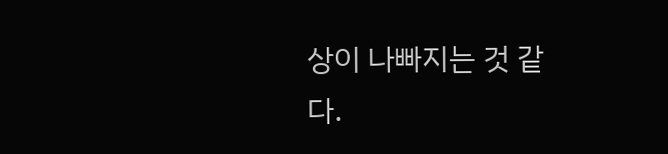상이 나빠지는 것 같다.